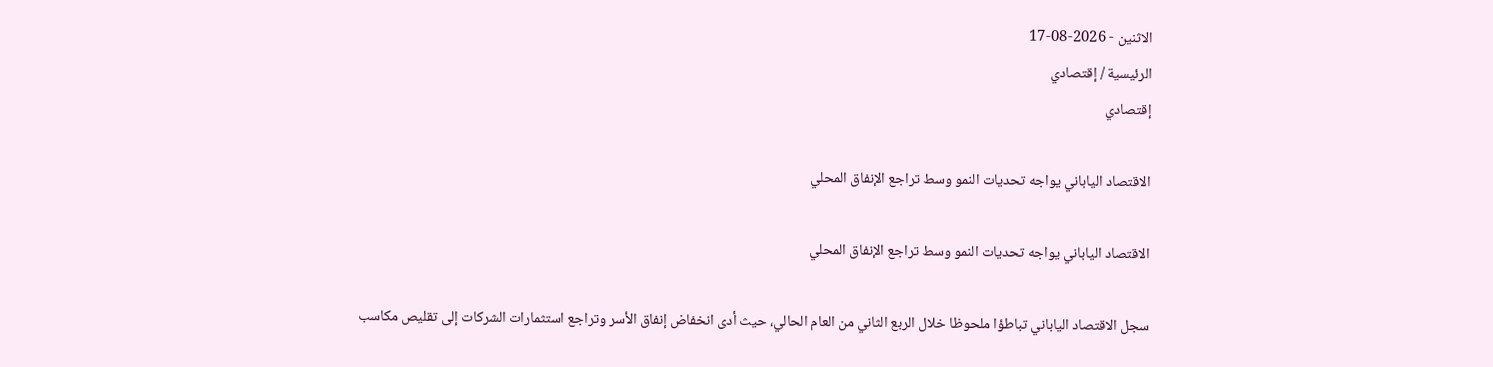الاثنين - 2026-08-17
الرئيسية / إقتصادي
إقتصادي

الاقتصاد الياباني يواجه تحديات النمو وسط تراجع الإنفاق المحلي

الاقتصاد الياباني يواجه تحديات النمو وسط تراجع الإنفاق المحلي

سجل الاقتصاد الياباني تباطؤا ملحوظا خلال الربع الثاني من العام الحالي، حيث أدى انخفاض إنفاق الأسر وتراجع استثمارات الشركات إلى تقليص مكاسب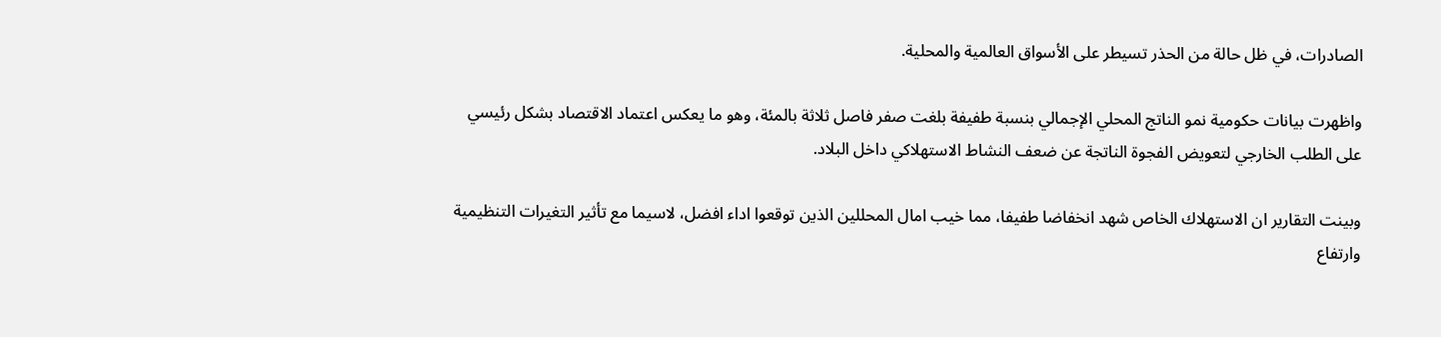الصادرات، في ظل حالة من الحذر تسيطر على الأسواق العالمية والمحلية.

واظهرت بيانات حكومية نمو الناتج المحلي الإجمالي بنسبة طفيفة بلغت صفر فاصل ثلاثة بالمئة، وهو ما يعكس اعتماد الاقتصاد بشكل رئيسي على الطلب الخارجي لتعويض الفجوة الناتجة عن ضعف النشاط الاستهلاكي داخل البلاد.

وبينت التقارير ان الاستهلاك الخاص شهد انخفاضا طفيفا، مما خيب امال المحللين الذين توقعوا اداء افضل، لاسيما مع تأثير التغيرات التنظيمية وارتفاع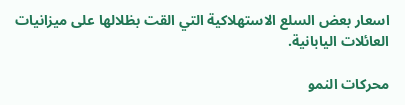اسعار بعض السلع الاستهلاكية التي القت بظلالها على ميزانيات العائلات اليابانية.

محركات النمو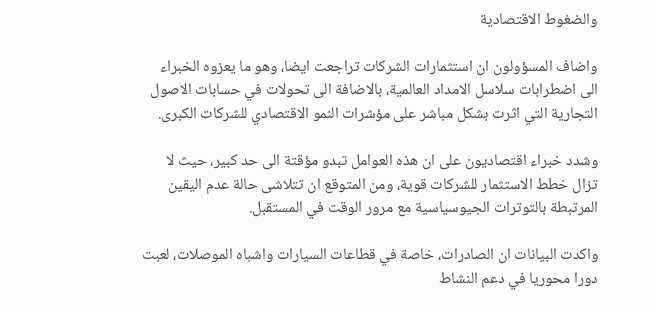والضغوط الاقتصادية

واضاف المسؤولون ان استثمارات الشركات تراجعت ايضا، وهو ما يعزوه الخبراء الى اضطرابات سلاسل الامداد العالمية، بالاضافة الى تحولات في حسابات الاصول التجارية التي اثرت بشكل مباشر على مؤشرات النمو الاقتصادي للشركات الكبرى.

وشدد خبراء اقتصاديون على ان هذه العوامل تبدو مؤقتة الى حد كبير، حيث لا تزال خطط الاستثمار للشركات قوية، ومن المتوقع ان تتلاشى حالة عدم اليقين المرتبطة بالتوترات الجيوسياسية مع مرور الوقت في المستقبل.

واكدت البيانات ان الصادرات، خاصة في قطاعات السيارات واشباه الموصلات، لعبت دورا محوريا في دعم النشاط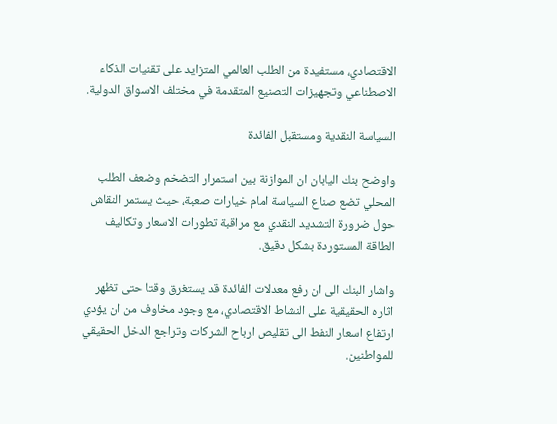الاقتصادي، مستفيدة من الطلب العالمي المتزايد على تقنيات الذكاء الاصطناعي وتجهيزات التصنيع المتقدمة في مختلف الاسواق الدولية.

السياسة النقدية ومستقبل الفائدة

واوضح بنك اليابان ان الموازنة بين استمرار التضخم وضعف الطلب المحلي تضع صناع السياسة امام خيارات صعبة، حيث يستمر النقاش حول ضرورة التشديد النقدي مع مراقبة تطورات الاسعار وتكاليف الطاقة المستوردة بشكل دقيق.

واشار البنك الى ان رفع معدلات الفائدة قد يستغرق وقتا حتى تظهر اثاره الحقيقية على النشاط الاقتصادي، مع وجود مخاوف من ان يؤدي ارتفاع اسعار النفط الى تقليص ارباح الشركات وتراجع الدخل الحقيقي للمواطنين.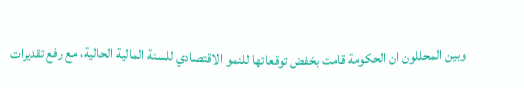وبين المحللون ان الحكومة قامت بخفض توقعاتها للنمو الاقتصادي للسنة المالية الحالية، مع رفع تقديرات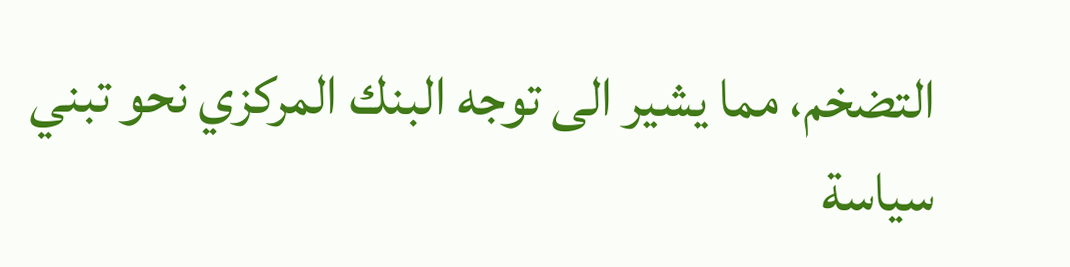التضخم، مما يشير الى توجه البنك المركزي نحو تبني سياسة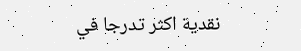نقدية اكثر تدرجا في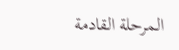المرحلة القادمة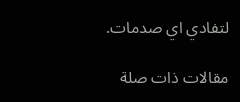لتفادي اي صدمات.

مقالات ذات صلة